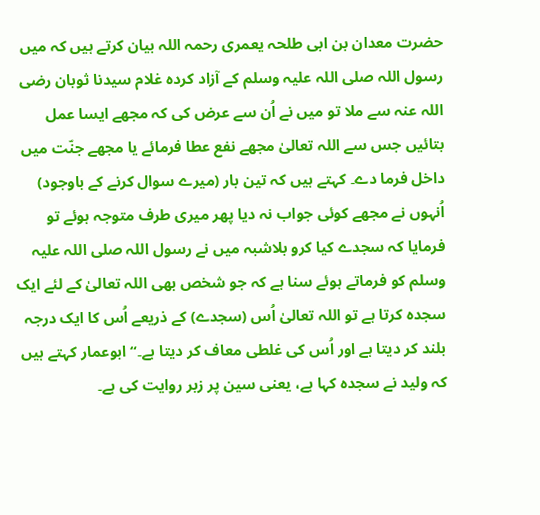حضرت معدان بن ابی طلحہ یعمری رحمہ اللہ بیان کرتے ہیں کہ میں رسول اللہ صلی اللہ علیہ وسلم کے آزاد کردہ غلام سیدنا ثوبان رضی اللہ عنہ سے ملا تو میں نے اُن سے عرض کی کہ مجھے ایسا عمل بتائیں جس سے اللہ تعالیٰ مجھے نفع عطا فرمائے یا مجھے جنّت میں داخل فرما دے۔ کہتے ہیں کہ تین بار (میرے سوال کرنے کے باوجود) اُنہوں نے مجھے کوئی جواب نہ دیا پھر میری طرف متوجہ ہوئے تو فرمایا کہ سجدے کیا کرو بلاشبہ میں نے رسول اللہ صلی اللہ علیہ وسلم کو فرماتے ہوئے سنا ہے کہ جو شخص بھی اللہ تعالیٰ کے لئے ایک سجدہ کرتا ہے تو اللہ تعالیٰ اُس (سجدے) کے ذریعے اُس کا ایک درجہ بلند کر دیتا ہے اور اُس کی غلطی معاف کر دیتا ہے۔“ ابوعمار کہتے ہیں کہ ولید نے سجدہ کہا ہے، یعنی سین پر زبر روایت کی ہے۔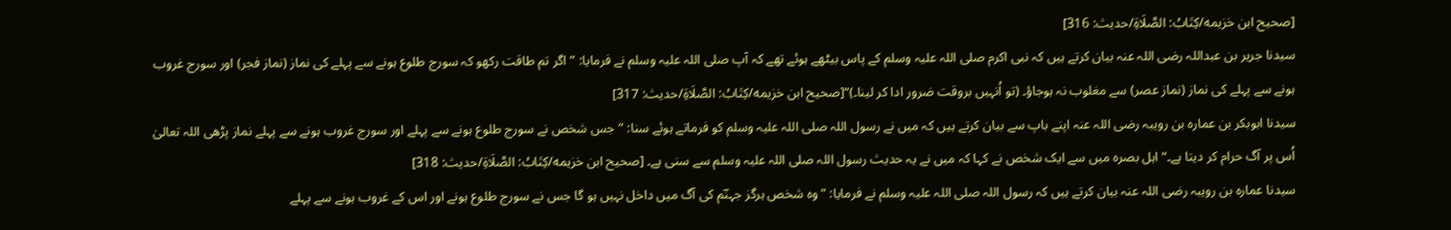[صحيح ابن خزيمه/كِتَابُ: الصَّلَاةِ/حدیث: 316]
سیدنا جریر بن عبداللہ رضی اللہ عنہ بیان کرتے ہیں کہ نبی اکرم صلی اللہ علیہ وسلم کے پاس بیٹھے ہوئے تھے کہ آپ صلی اللہ علیہ وسلم نے فرمایا: ”اگر تم طاقت رکھو کہ سورج طلوع ہونے سے پہلے کی نماز (نماز فجر) اور سورج غروب ہونے سے پہلے کی نماز (نماز عصر) سے مغلوب نہ ہوجاؤ۔ (تو اُنہیں بروقت ضرور ادا کر لینا۔)“[صحيح ابن خزيمه/كِتَابُ: الصَّلَاةِ/حدیث: 317]
سیدنا ابوبکر بن عمارہ بن رویبہ رضی اللہ عنہ اپنے باپ سے بیان کرتے ہیں کہ میں نے رسول اللہ صلی اللہ علیہ وسلم کو فرماتے ہوئے سنا: ”جس شخص نے سورج طلوع ہونے سے پہلے اور سورج غروب ہونے سے پہلے نماز پڑھی اللہ تعالیٰ اُس پر آگ حرام کر دیتا ہے۔“ اہل بصرہ میں سے ایک شخص نے کہا کہ میں نے یہ حدیث رسول اللہ صلی اللہ علیہ وسلم سے سنی ہے۔ [صحيح ابن خزيمه/كِتَابُ: الصَّلَاةِ/حدیث: 318]
سیدنا عمارہ بن رویبہ رضی اللہ عنہ بیان کرتے ہیں کہ رسول اللہ صلی اللہ علیہ وسلم نے فرمایا: ”وہ شخص ہرگز جہنؔم کی آگ میں داخل نہیں ہو گا جس نے سورج طلوع ہونے اور اس کے غروب ہونے سے پہلے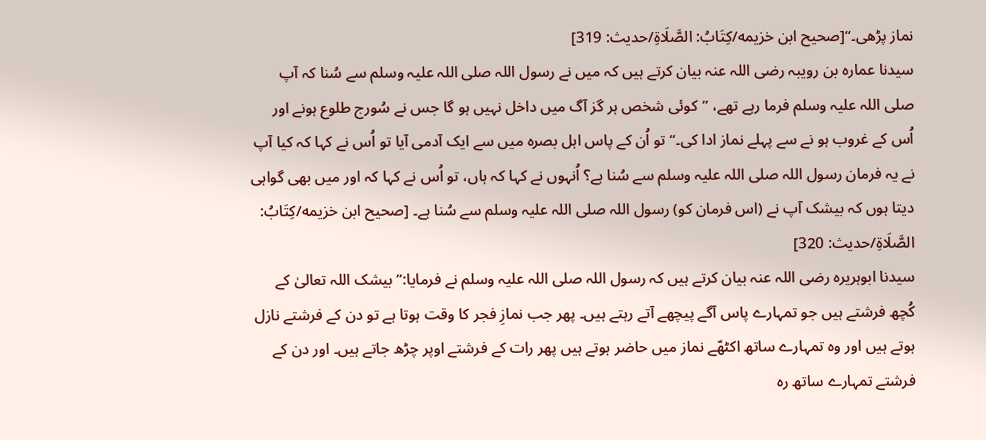نماز پڑھی۔“[صحيح ابن خزيمه/كِتَابُ: الصَّلَاةِ/حدیث: 319]
سیدنا عمارہ بن رویبہ رضی اللہ عنہ بیان کرتے ہیں کہ میں نے رسول اللہ صلی اللہ علیہ وسلم سے سُنا کہ آپ صلی اللہ علیہ وسلم فرما رہے تھے، ”کوئی شخص ہر گز آگ میں داخل نہیں ہو گا جس نے سُورج طلوع ہونے اور اُس کے غروب ہو نے سے پہلے نماز ادا کی۔“ تو اُن کے پاس اہل بصرہ میں سے ایک آدمی آیا تو اُس نے کہا کہ کیا آپ نے یہ فرمان رسول اللہ صلی اللہ علیہ وسلم سے سُنا ہے؟ اُنہوں نے کہا کہ ہاں، تو اُس نے کہا کہ اور میں بھی گواہی دیتا ہوں کہ بیشک آپ نے (اس فرمان کو) رسول اللہ صلی اللہ علیہ وسلم سے سُنا ہے۔ [صحيح ابن خزيمه/كِتَابُ: الصَّلَاةِ/حدیث: 320]
سیدنا ابوہریرہ رضی اللہ عنہ بیان کرتے ہیں کہ رسول اللہ صلی اللہ علیہ وسلم نے فرمایا:”بیشک اللہ تعالیٰ کے کُچھ فرشتے ہیں جو تمہارے پاس آگے پیچھے آتے رہتے ہیں۔ پھر جب نمازِ فجر کا وقت ہوتا ہے تو دن کے فرشتے نازل ہوتے ہیں اور وہ تمہارے ساتھ اکٹھّے نماز میں حاضر ہوتے ہیں پھر رات کے فرشتے اوپر چڑھ جاتے ہیں۔ اور دن کے فرشتے تمہارے ساتھ رہ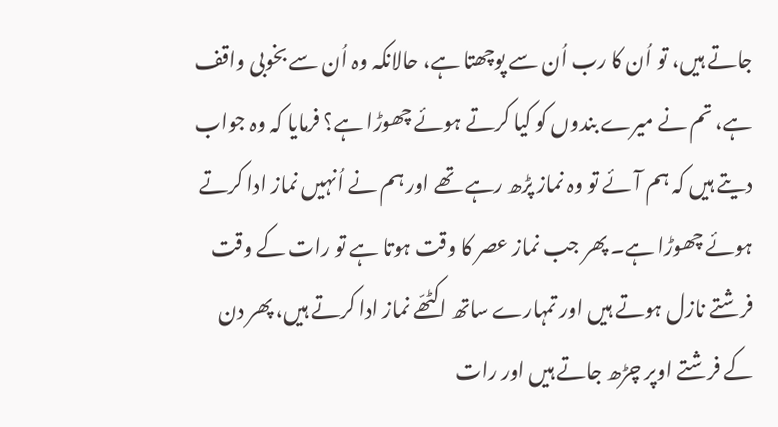جاتے ہیں، تو اُن کا رب اُن سے پوچھتا ہے، حالانکہ وہ اُن سے بخوبی واقف ہے، تم نے میرے بندوں کو کیا کرتے ہوئے چھوڑا ہے؟ فرمایا کہ وہ جواب دیتے ہیں کہ ہم آئے تو وہ نماز پڑھ رہے تھے اور ہم نے اُنہیں نماز ادا کرتے ہوئے چھوڑا ہے۔ پھر جب نماز عصر کا وقت ہوتا ہے تو رات کے وقت فرشتے نازل ہوتے ہیں اور تمہارے ساتھ اکٹھّے نماز ادا کرتے ہیں، پھر دن کے فرشتے اوپر چڑھ جاتے ہیں اور رات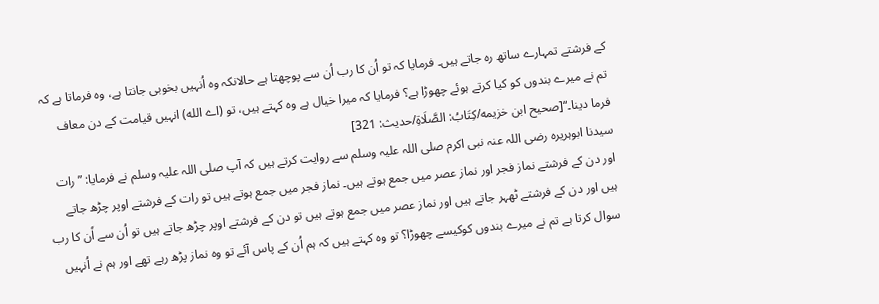کے فرشتے تمہارے ساتھ رہ جاتے ہیں۔ فرمایا کہ تو اُن کا رب اُن سے پوچھتا ہے حالانکہ وہ اُنہیں بخوبی جانتا ہے، وہ فرماتا ہے کہ تم نے میرے بندوں کو کیا کرتے ہوئے چھوڑا ہے؟ فرمایا کہ میرا خیال ہے وہ کہتے ہیں، تو (اے الله) انہیں قیامت کے دن معاف فرما دینا۔“[صحيح ابن خزيمه/كِتَابُ: الصَّلَاةِ/حدیث: 321]
سیدنا ابوہریرہ رضی اللہ عنہ نبی اکرم صلی اللہ علیہ وسلم سے روایت کرتے ہیں کہ آپ صلی اللہ علیہ وسلم نے فرمایا: ”رات اور دن کے فرشتے نماز فجر اور نماز عصر میں جمع ہوتے ہیں۔ نماز فجر میں جمع ہوتے ہیں تو رات کے فرشتے اوپر چڑھ جاتے ہیں اور دن کے فرشتے ٹھہر جاتے ہیں اور نماز عصر میں جمع ہوتے ہیں تو دن کے فرشتے اوپر چڑھ جاتے ہیں تو اُن سے اٗن کا رب سوال کرتا ہے تم نے میرے بندوں کوکیسے چھوڑا؟ تو وہ کہتے ہیں کہ ہم اُن کے پاس آئے تو وہ نماز پڑھ رہے تھے اور ہم نے اُنہیں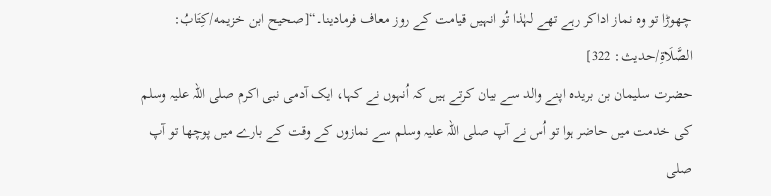چھوڑا تو وہ نماز اداکر رہے تھے لہٰذا تُو انہیں قیامت کے روز معاف فرمادینا۔“[صحيح ابن خزيمه/كِتَابُ: الصَّلَاةِ/حدیث: 322]
حضرت سلیمان بن بریدہ اپنے والد سے بیان کرتے ہیں کہ اُنہوں نے کہا، ایک آدمی نبی اکرم صلی اللہ علیہ وسلم کی خدمت میں حاضر ہوا تو اُس نے آپ صلی اللہ علیہ وسلم سے نمازوں کے وقت کے بارے میں پوچھا تو آپ صلی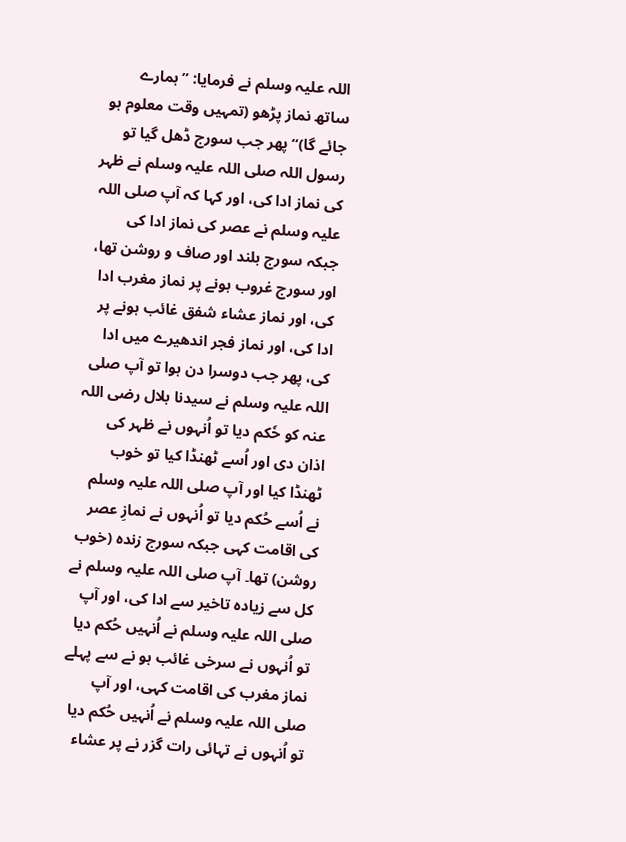اللہ علیہ وسلم نے فرمایا: ”ہمارے ساتھ نماز پڑھو (تمہیں وقت معلوم ہو جائے گا)“ پھر جب سورج ڈھل گیا تو رسول اللہ صلی اللہ علیہ وسلم نے ظہر کی نماز ادا کی، اور کہا کہ آپ صلی اللہ علیہ وسلم نے عصر کی نماز ادا کی جبکہ سورج بلند اور صاف و روشن تھا، اور سورج غروب ہونے پر نماز مغرب ادا کی، اور نماز عشاء شفق غائب ہونے پر ادا کی، اور نماز فجر اندھیرے میں ادا کی، پھر جب دوسرا دن ہوا تو آپ صلی اللہ علیہ وسلم نے سیدنا بلال رضی اللہ عنہ کو حٗکم دیا تو اُنہوں نے ظہر کی اذان دی اور اُسے ٹھنڈا کیا تو خوب ٹھنڈا کیا اور آپ صلی اللہ علیہ وسلم نے اُسے حُکم دیا تو اُنہوں نے نمازِ عصر کی اقامت کہی جبکہ سورج زندہ (خوب روشن) تھا۔ آپ صلی اللہ علیہ وسلم نے کل سے زیادہ تاخیر سے ادا کی، اور آپ صلی اللہ علیہ وسلم نے اُنہیں حُکم دیا تو اُنہوں نے سرخی غائب ہو نے سے پہلے نماز مغرب کی اقامت کہی، اور آپ صلی اللہ علیہ وسلم نے اُنہیں حُکم دیا تو اُنہوں نے تہائی رات گزر نے پر عشاء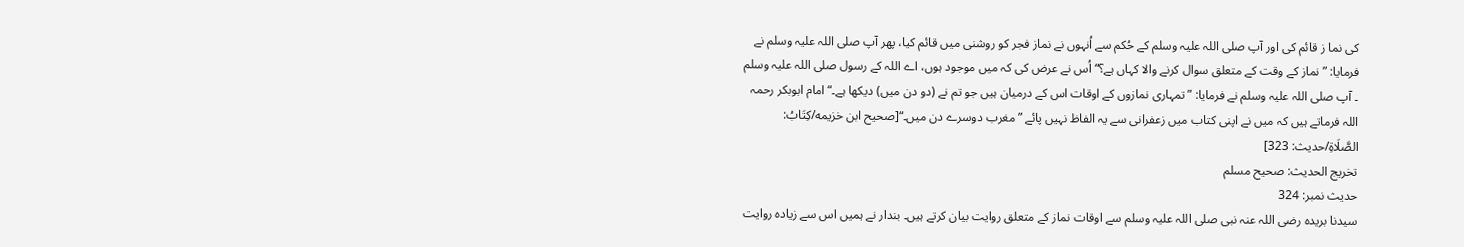کی نما ز قائم کی اور آپ صلی اللہ علیہ وسلم کے حُکم سے اُنہوں نے نماز فجر کو روشنی میں قائم کیا، پھر آپ صلی اللہ علیہ وسلم نے فرمایا: ”نماز کے وقت کے متعلق سوال کرنے والا کہاں ہے؟“ اُس نے عرض کی کہ میں موجود ہوں، اے اللہ کے رسول صلی اللہ علیہ وسلم ۔ آپ صلی اللہ علیہ وسلم نے فرمایا: ”تمہاری نمازوں کے اوقات اس کے درمیان ہیں جو تم نے (دو دن میں) دیکھا ہے۔“ امام ابوبکر رحمہ اللہ فرماتے ہیں کہ میں نے اپنی کتاب میں زعفرانی سے یہ الفاظ نہیں پائے ”مغرب دوسرے دن میں۔“[صحيح ابن خزيمه/كِتَابُ: الصَّلَاةِ/حدیث: 323]
تخریج الحدیث: صحيح مسلم
حدیث نمبر: 324
سیدنا بریدہ رضی اللہ عنہ نبی صلی اللہ علیہ وسلم سے اوقات نماز کے متعلق روایت بیان کرتے ہیں۔ بندار نے ہمیں اس سے زیادہ روایت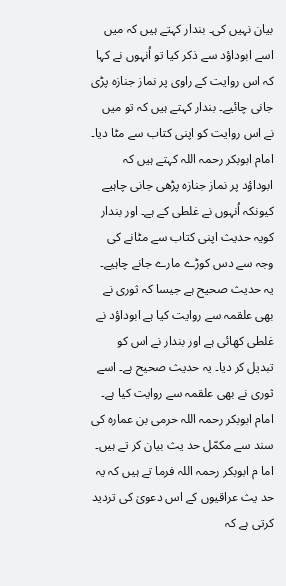بیان نہیں کی۔ بندار کہتے ہیں کہ میں اسے ابوداؤد سے ذکر کیا تو اُنہوں نے کہا کہ اس روایت کے راوی پر نماز جنازہ پڑی جانی چائیے۔ بندار کہتے ہیں کہ تو میں نے اس روایت کو اپنی کتاب سے مٹا دیا۔ امام ابوبکر رحمہ اللہ کہتے ہیں کہ ابوداؤد پر نماز جنازہ پڑھی جانی چاہیے کیونکہ اُنہوں نے غلطی کے ہے۔ اور بندار کویہ حدیث اپنی کتاب سے مٹانے کی وجہ سے دس کوڑے مارے جانے چاہیے۔ یہ حدیث صحیح ہے جیسا کہ ثوری نے بھی علقمہ سے روایت کیا ہے ابوداؤد نے غلطی کھائی ہے اور بندار نے اس کو تبدیل کر دیا۔ یہ حدیث صحیح ہے۔ اسے ثوری نے بھی علقمہ سے روایت کیا ہے۔ امام ابوبکر رحمہ اللہ حرمی بن عمارہ کی سند سے مکمّل حد یث بیان کر تے ہیں۔ اما م ابوبکر رحمہ اللہ فرما تے ہیں کہ یہ حد یث عراقیوں کے اس دعویٰ کی تردید کرتی ہے کہ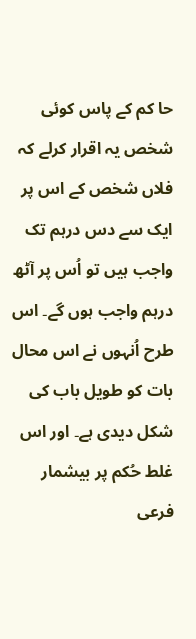حا کم کے پاس کوئی شخص یہ اقرار کرلے کہ فلاں شخص کے اس پر ایک سے دس درہم تک واجب ہیں تو اُس پر آٹھ درہم واجب ہوں گے۔ اس طرح اُنہوں نے اس محال بات کو طویل باب کی شکل دیدی ہے۔ اور اس غلط حُکم پر بیشمار فرعی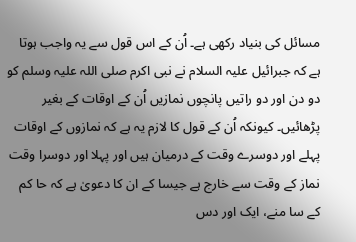مسائل کی بنیاد رکھی ہے۔ اُن کے اس قول سے یہ واجب ہوتا ہے کہ جبرائیل علیہ السلام نے نبی اکرم صلی اللہ علیہ وسلم کو دو دن اور دو راتیں پانچوں نمازیں اُن کے اوقات کے بغیر پڑھائیں۔ کیونکہ اُن کے قول کا لازم یہ ہے کہ نمازوں کے اوقات پہلے اور دوسرے وقت کے درمیان ہیں اور پہلا اور دوسرا وقت نماز کے وقت سے خارج ہے جیسا کے ان کا دعویٰ ہے کہ حا کم کے سا منے، ایک اور دس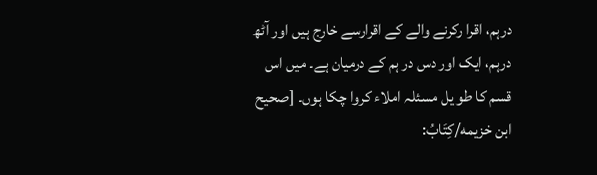درہم، اقرا رکرنے والے کے اقرارسے خارج ہیں اور آٹھ درہم، ایک اور دس در ہم کے درمیان ہے۔ میں اس قسم کا طو یل مسئلہ املاء کروا چکا ہوں۔ [صحيح ابن خزيمه/كِتَابُ: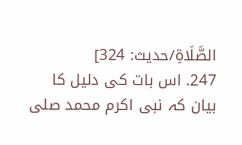الصَّلَاةِ/حدیث: 324]
247. اس بات کی دلیل کا بیان کہ نبی اکرم محمد صلی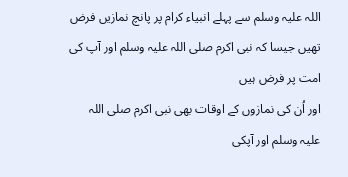اللہ علیہ وسلم سے پہلے انبیاء کرام پر پانچ نمازیں فرض تھیں جیسا کہ نبی اکرم صلی اللہ علیہ وسلم اور آپ کی امت پر فرض ہیں
اور اُن کی نمازوں کے اوقات بھی نبی اکرم صلی اللہ علیہ وسلم اور آپکی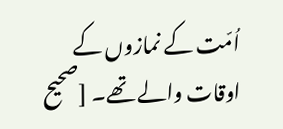اُمّت کے نمازوں کے اوقات والے تھے۔ [صحيح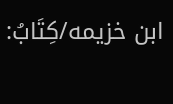ابن خزيمه/كِتَابُ: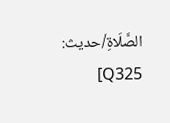الصَّلَاةِ/حدیث: Q325]